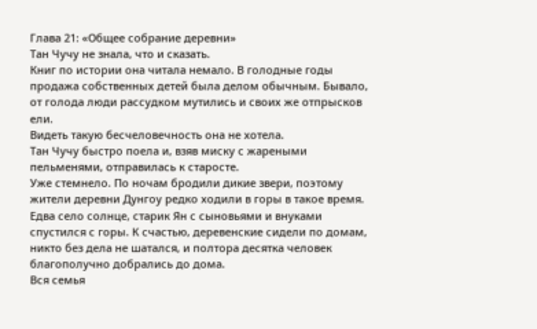Глава 21: «Общее собрание деревни»
Тан Чучу не знала, что и сказать.
Книг по истории она читала немало. В голодные годы продажа собственных детей была делом обычным. Бывало, от голода люди рассудком мутились и своих же отпрысков ели.
Видеть такую бесчеловечность она не хотела.
Тан Чучу быстро поела и, взяв миску с жареными пельменями, отправилась к старосте.
Уже стемнело. По ночам бродили дикие звери, поэтому жители деревни Дунгоу редко ходили в горы в такое время.
Едва село солнце, старик Ян с сыновьями и внуками спустился с горы. К счастью, деревенские сидели по домам, никто без дела не шатался, и полтора десятка человек благополучно добрались до дома.
Вся семья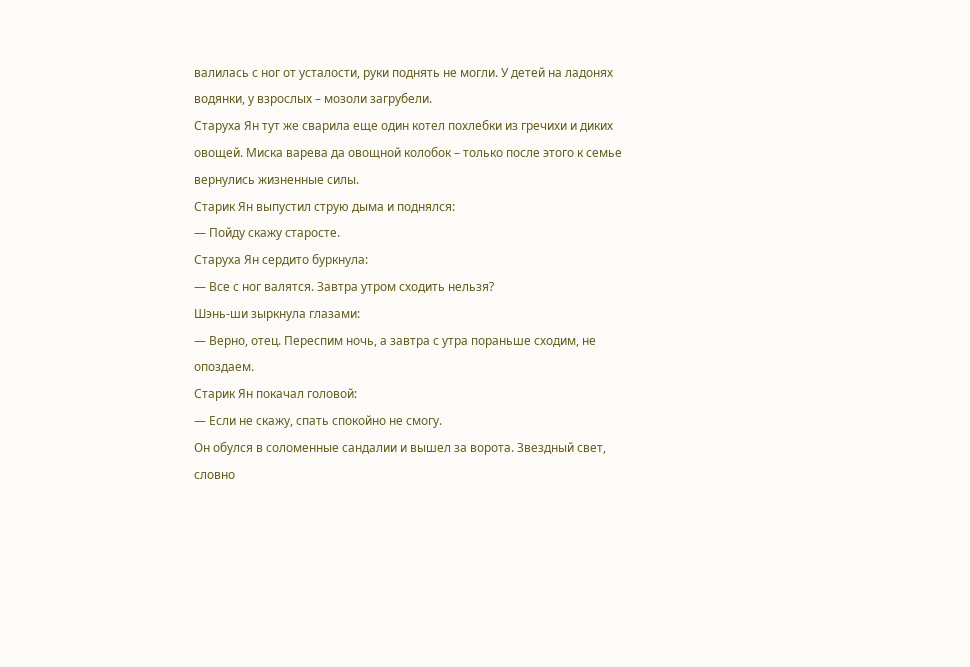валилась с ног от усталости, руки поднять не могли. У детей на ладонях водянки, у взрослых – мозоли загрубели.
Старуха Ян тут же сварила еще один котел похлебки из гречихи и диких овощей. Миска варева да овощной колобок – только после этого к семье вернулись жизненные силы.
Старик Ян выпустил струю дыма и поднялся:
— Пойду скажу старосте.
Старуха Ян сердито буркнула:
— Все с ног валятся. Завтра утром сходить нельзя?
Шэнь-ши зыркнула глазами:
— Верно, отец. Переспим ночь, а завтра с утра пораньше сходим, не опоздаем.
Старик Ян покачал головой:
— Если не скажу, спать спокойно не смогу.
Он обулся в соломенные сандалии и вышел за ворота. Звездный свет, словно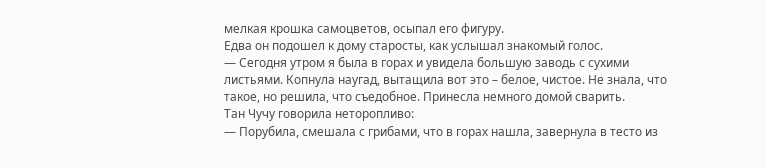мелкая крошка самоцветов, осыпал его фигуру.
Едва он подошел к дому старосты, как услышал знакомый голос.
— Сегодня утром я была в горах и увидела большую заводь с сухими листьями. Копнула наугад, вытащила вот это – белое, чистое. Не знала, что такое, но решила, что съедобное. Принесла немного домой сварить.
Тан Чучу говорила неторопливо:
— Порубила, смешала с грибами, что в горах нашла, завернула в тесто из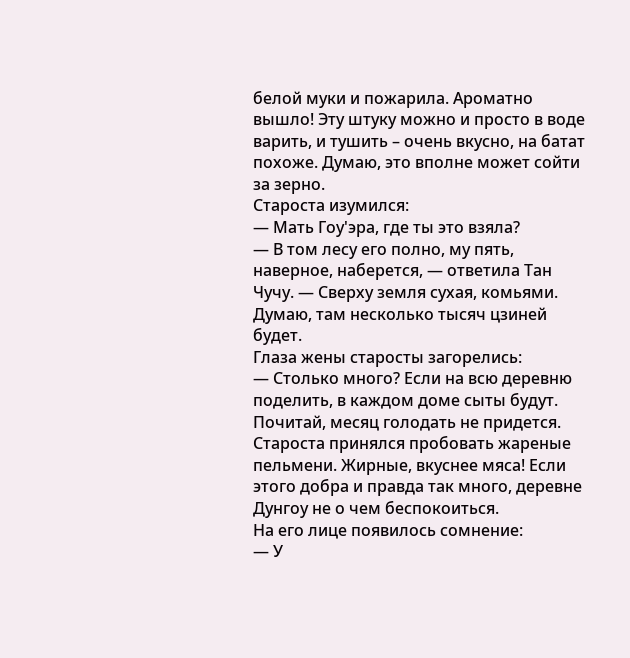белой муки и пожарила. Ароматно вышло! Эту штуку можно и просто в воде варить, и тушить – очень вкусно, на батат похоже. Думаю, это вполне может сойти за зерно.
Староста изумился:
— Мать Гоу'эра, где ты это взяла?
— В том лесу его полно, му пять, наверное, наберется, — ответила Тан Чучу. — Сверху земля сухая, комьями. Думаю, там несколько тысяч цзиней будет.
Глаза жены старосты загорелись:
— Столько много? Если на всю деревню поделить, в каждом доме сыты будут. Почитай, месяц голодать не придется.
Староста принялся пробовать жареные пельмени. Жирные, вкуснее мяса! Если этого добра и правда так много, деревне Дунгоу не о чем беспокоиться.
На его лице появилось сомнение:
— У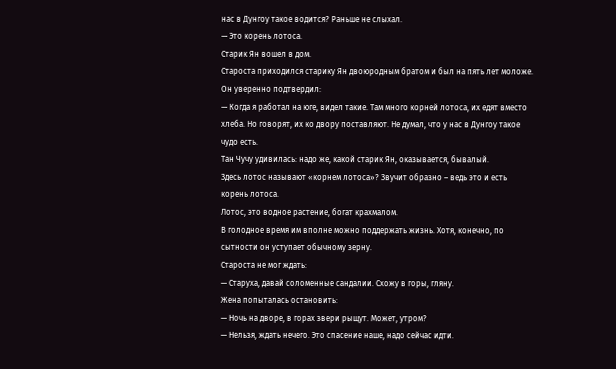нас в Дунгоу такое водится? Раньше не слыхал.
— Это корень лотоса.
Старик Ян вошел в дом.
Староста приходился старику Ян двоюродным братом и был на пять лет моложе. Он уверенно подтвердил:
— Когда я работал на юге, видел такие. Там много корней лотоса, их едят вместо хлеба. Но говорят, их ко двору поставляют. Не думал, что у нас в Дунгоу такое чудо есть.
Тан Чучу удивилась: надо же, какой старик Ян, оказывается, бывалый.
Здесь лотос называют «корнем лотоса»? Звучит образно – ведь это и есть корень лотоса.
Лотос, это водное растение, богат крахмалом.
В голодное время им вполне можно поддержать жизнь. Хотя, конечно, по сытности он уступает обычному зерну.
Староста не мог ждать:
— Старуха, давай соломенные сандалии. Схожу в горы, гляну.
Жена попыталась остановить:
— Ночь на дворе, в горах звери рыщут. Может, утром?
— Нельзя, ждать нечего. Это спасение наше, надо сейчас идти.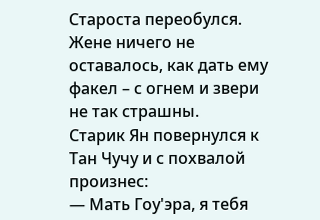Староста переобулся. Жене ничего не оставалось, как дать ему факел – с огнем и звери не так страшны.
Старик Ян повернулся к Тан Чучу и с похвалой произнес:
— Мать Гоу'эра, я тебя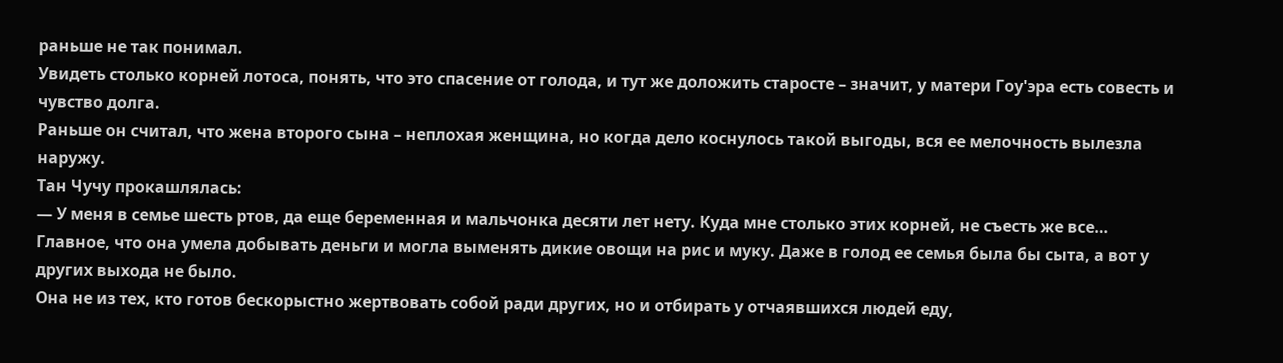раньше не так понимал.
Увидеть столько корней лотоса, понять, что это спасение от голода, и тут же доложить старосте – значит, у матери Гоу'эра есть совесть и чувство долга.
Раньше он считал, что жена второго сына – неплохая женщина, но когда дело коснулось такой выгоды, вся ее мелочность вылезла наружу.
Тан Чучу прокашлялась:
— У меня в семье шесть ртов, да еще беременная и мальчонка десяти лет нету. Куда мне столько этих корней, не съесть же все…
Главное, что она умела добывать деньги и могла выменять дикие овощи на рис и муку. Даже в голод ее семья была бы сыта, а вот у других выхода не было.
Она не из тех, кто готов бескорыстно жертвовать собой ради других, но и отбирать у отчаявшихся людей еду,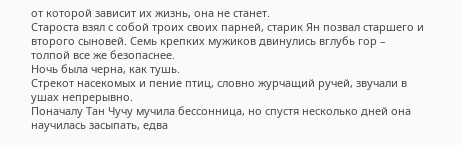от которой зависит их жизнь, она не станет.
Староста взял с собой троих своих парней, старик Ян позвал старшего и второго сыновей. Семь крепких мужиков двинулись вглубь гор – толпой все же безопаснее.
Ночь была черна, как тушь.
Стрекот насекомых и пение птиц, словно журчащий ручей, звучали в ушах непрерывно.
Поначалу Тан Чучу мучила бессонница, но спустя несколько дней она научилась засыпать, едва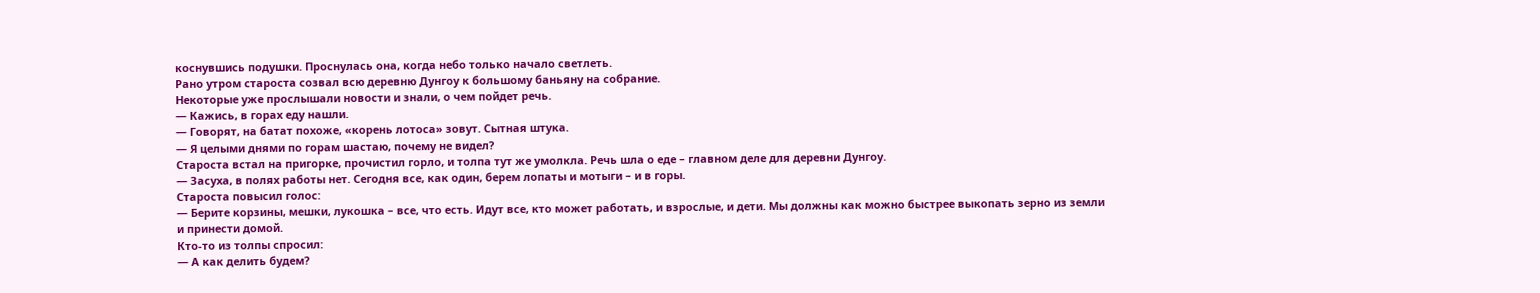коснувшись подушки. Проснулась она, когда небо только начало светлеть.
Рано утром староста созвал всю деревню Дунгоу к большому баньяну на собрание.
Некоторые уже прослышали новости и знали, о чем пойдет речь.
— Кажись, в горах еду нашли.
— Говорят, на батат похоже, «корень лотоса» зовут. Сытная штука.
— Я целыми днями по горам шастаю, почему не видел?
Староста встал на пригорке, прочистил горло, и толпа тут же умолкла. Речь шла о еде – главном деле для деревни Дунгоу.
— Засуха, в полях работы нет. Сегодня все, как один, берем лопаты и мотыги – и в горы.
Староста повысил голос:
— Берите корзины, мешки, лукошка – все, что есть. Идут все, кто может работать, и взрослые, и дети. Мы должны как можно быстрее выкопать зерно из земли и принести домой.
Кто-то из толпы спросил:
— А как делить будем?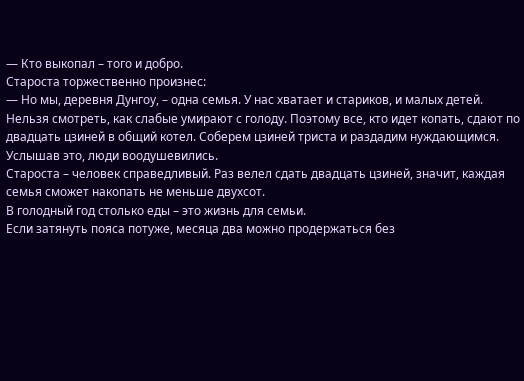— Кто выкопал – того и добро.
Староста торжественно произнес:
— Но мы, деревня Дунгоу, – одна семья. У нас хватает и стариков, и малых детей. Нельзя смотреть, как слабые умирают с голоду. Поэтому все, кто идет копать, сдают по двадцать цзиней в общий котел. Соберем цзиней триста и раздадим нуждающимся.
Услышав это, люди воодушевились.
Староста – человек справедливый. Раз велел сдать двадцать цзиней, значит, каждая семья сможет накопать не меньше двухсот.
В голодный год столько еды – это жизнь для семьи.
Если затянуть пояса потуже, месяца два можно продержаться без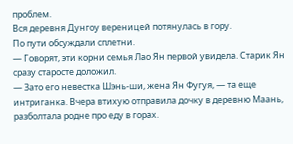проблем.
Вся деревня Дунгоу вереницей потянулась в гору.
По пути обсуждали сплетни.
— Говорят, эти корни семья Лао Ян первой увидела. Старик Ян сразу старосте доложил.
— Зато его невестка Шэнь-ши, жена Ян Фугуя, — та еще интриганка. Вчера втихую отправила дочку в деревню Маань, разболтала родне про еду в горах.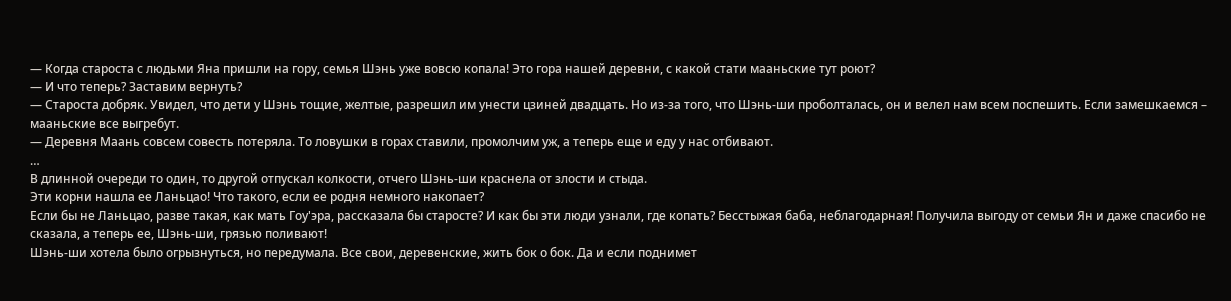— Когда староста с людьми Яна пришли на гору, семья Шэнь уже вовсю копала! Это гора нашей деревни, с какой стати мааньские тут роют?
— И что теперь? Заставим вернуть?
— Староста добряк. Увидел, что дети у Шэнь тощие, желтые, разрешил им унести цзиней двадцать. Но из-за того, что Шэнь-ши проболталась, он и велел нам всем поспешить. Если замешкаемся – мааньские все выгребут.
— Деревня Маань совсем совесть потеряла. То ловушки в горах ставили, промолчим уж, а теперь еще и еду у нас отбивают.
…
В длинной очереди то один, то другой отпускал колкости, отчего Шэнь-ши краснела от злости и стыда.
Эти корни нашла ее Ланьцао! Что такого, если ее родня немного накопает?
Если бы не Ланьцао, разве такая, как мать Гоу'эра, рассказала бы старосте? И как бы эти люди узнали, где копать? Бесстыжая баба, неблагодарная! Получила выгоду от семьи Ян и даже спасибо не сказала, а теперь ее, Шэнь-ши, грязью поливают!
Шэнь-ши хотела было огрызнуться, но передумала. Все свои, деревенские, жить бок о бок. Да и если поднимет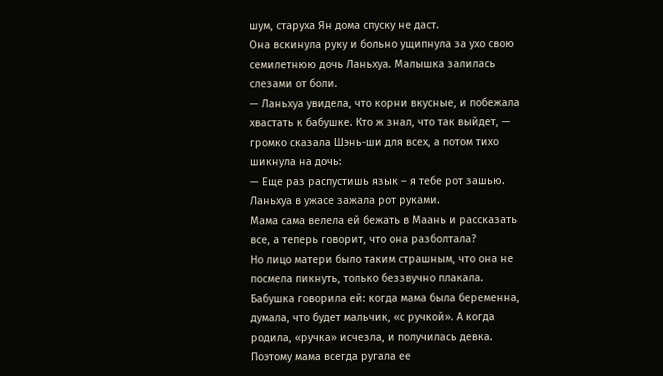шум, старуха Ян дома спуску не даст.
Она вскинула руку и больно ущипнула за ухо свою семилетнюю дочь Ланьхуа. Малышка залилась слезами от боли.
— Ланьхуа увидела, что корни вкусные, и побежала хвастать к бабушке. Кто ж знал, что так выйдет, — громко сказала Шэнь-ши для всех, а потом тихо шикнула на дочь:
— Еще раз распустишь язык – я тебе рот зашью.
Ланьхуа в ужасе зажала рот руками.
Мама сама велела ей бежать в Маань и рассказать все, а теперь говорит, что она разболтала?
Но лицо матери было таким страшным, что она не посмела пикнуть, только беззвучно плакала.
Бабушка говорила ей: когда мама была беременна, думала, что будет мальчик, «с ручкой». А когда родила, «ручка» исчезла, и получилась девка. Поэтому мама всегда ругала ее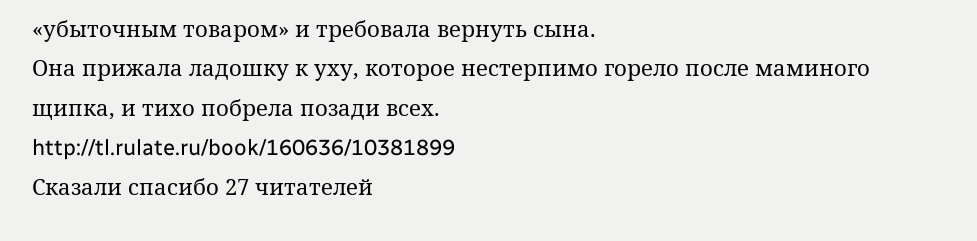«убыточным товаром» и требовала вернуть сына.
Она прижала ладошку к уху, которое нестерпимо горело после маминого щипка, и тихо побрела позади всех.
http://tl.rulate.ru/book/160636/10381899
Сказали спасибо 27 читателей